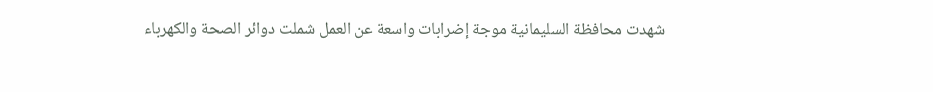شهدت محافظة السليمانية موجة إضرابات واسعة عن العمل شملت دوائر الصحة والكهرباء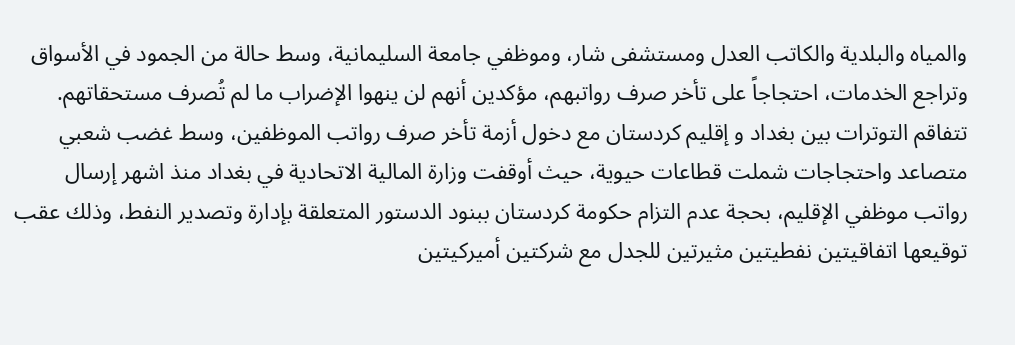والمياه والبلدية والكاتب العدل ومستشفى شار، وموظفي جامعة السليمانية، وسط حالة من الجمود في الأسواق وتراجع الخدمات، احتجاجاً على تأخر صرف رواتبهم، مؤكدين أنهم لن ينهوا الإضراب ما لم تُصرف مستحقاتهم. تتفاقم التوترات بين بغداد و إقليم كردستان مع دخول أزمة تأخر صرف رواتب الموظفين، وسط غضب شعبي متصاعد واحتجاجات شملت قطاعات حيوية، حيث أوقفت وزارة المالية الاتحادية في بغداد منذ اشهر إرسال رواتب موظفي الإقليم، بحجة عدم التزام حكومة كردستان ببنود الدستور المتعلقة بإدارة وتصدير النفط، وذلك عقب توقيعها اتفاقيتين نفطيتين مثيرتين للجدل مع شركتين أميركيتين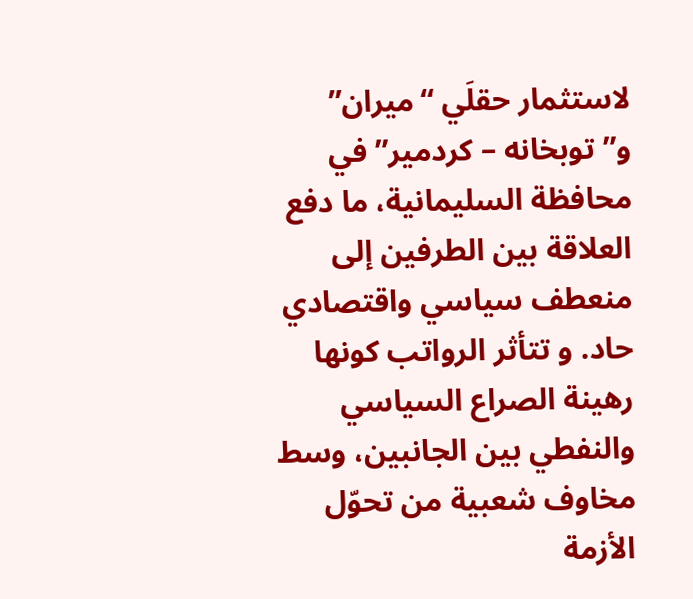لاستثمار حقلَي “ميران” و”توبخانه – كردمير” في محافظة السليمانية، ما دفع العلاقة بين الطرفين إلى منعطف سياسي واقتصادي حاد. و تتأثر الرواتب كونها رهينة الصراع السياسي والنفطي بين الجانبين، وسط مخاوف شعبية من تحوّل الأزمة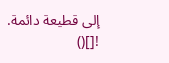إلى قطيعة دائمة.
![]()